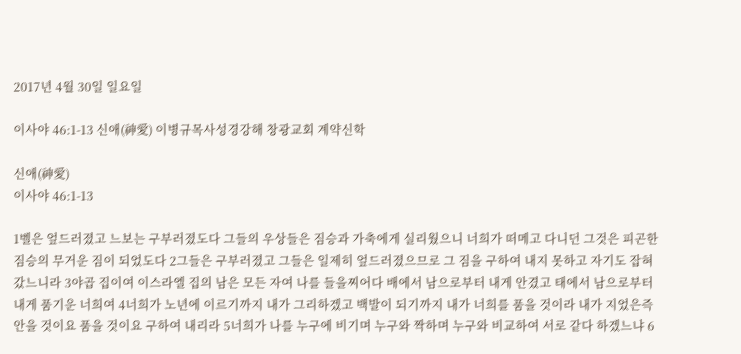2017년 4월 30일 일요일

이사야 46:1-13 신애(神愛) 이병규목사성경강해 창광교회 계약신학

신애(神愛)
이사야 46:1-13

1벨은 엎드러졌고 느보는 구부러졌도다 그들의 우상들은 짐승과 가축에게 실리웠으니 너희가 떠메고 다니던 그것은 피곤한 짐승의 무거운 짐이 되었도다 2그들은 구부러졌고 그들은 일제히 엎드러졌으므로 그 짐을 구하여 내지 못하고 자기도 잡혀 갔느니라 3야곱 집이여 이스라엘 집의 남은 모든 자여 나를 들을찌어다 배에서 남으로부터 내게 안겼고 태에서 남으로부터 내게 품기운 너희여 4너희가 노년에 이르기까지 내가 그리하겠고 백발이 되기까지 내가 너희를 품을 것이라 내가 지었은즉 안을 것이요 품을 것이요 구하여 내리라 5너희가 나를 누구에 비기며 누구와 짝하며 누구와 비교하여 서로 같다 하겠느냐 6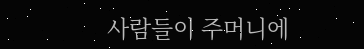사람들이 주머니에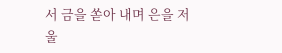서 금을 쏟아 내며 은을 저울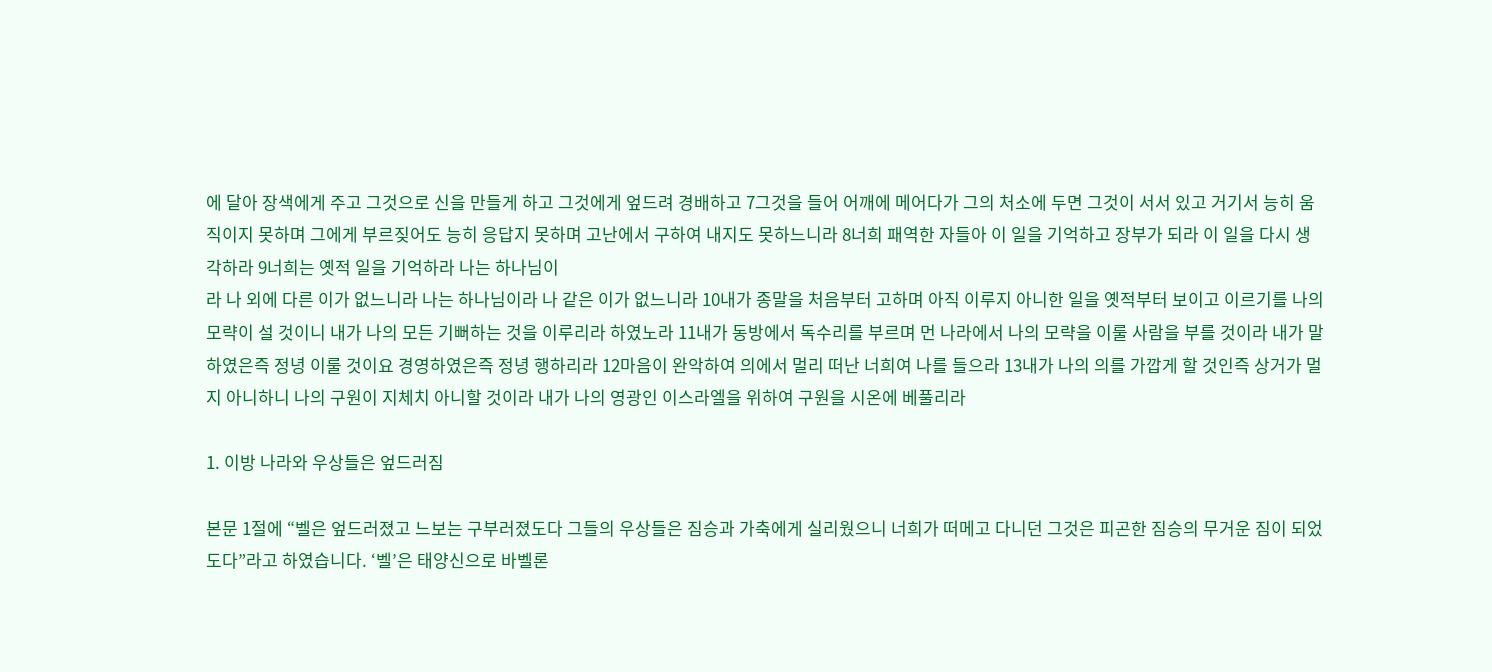에 달아 장색에게 주고 그것으로 신을 만들게 하고 그것에게 엎드려 경배하고 7그것을 들어 어깨에 메어다가 그의 처소에 두면 그것이 서서 있고 거기서 능히 움직이지 못하며 그에게 부르짖어도 능히 응답지 못하며 고난에서 구하여 내지도 못하느니라 8너희 패역한 자들아 이 일을 기억하고 장부가 되라 이 일을 다시 생각하라 9너희는 옛적 일을 기억하라 나는 하나님이
라 나 외에 다른 이가 없느니라 나는 하나님이라 나 같은 이가 없느니라 10내가 종말을 처음부터 고하며 아직 이루지 아니한 일을 옛적부터 보이고 이르기를 나의 모략이 설 것이니 내가 나의 모든 기뻐하는 것을 이루리라 하였노라 11내가 동방에서 독수리를 부르며 먼 나라에서 나의 모략을 이룰 사람을 부를 것이라 내가 말하였은즉 정녕 이룰 것이요 경영하였은즉 정녕 행하리라 12마음이 완악하여 의에서 멀리 떠난 너희여 나를 들으라 13내가 나의 의를 가깝게 할 것인즉 상거가 멀지 아니하니 나의 구원이 지체치 아니할 것이라 내가 나의 영광인 이스라엘을 위하여 구원을 시온에 베풀리라

1. 이방 나라와 우상들은 엎드러짐

본문 1절에 “벨은 엎드러졌고 느보는 구부러졌도다 그들의 우상들은 짐승과 가축에게 실리웠으니 너희가 떠메고 다니던 그것은 피곤한 짐승의 무거운 짐이 되었도다”라고 하였습니다. ‘벨’은 태양신으로 바벨론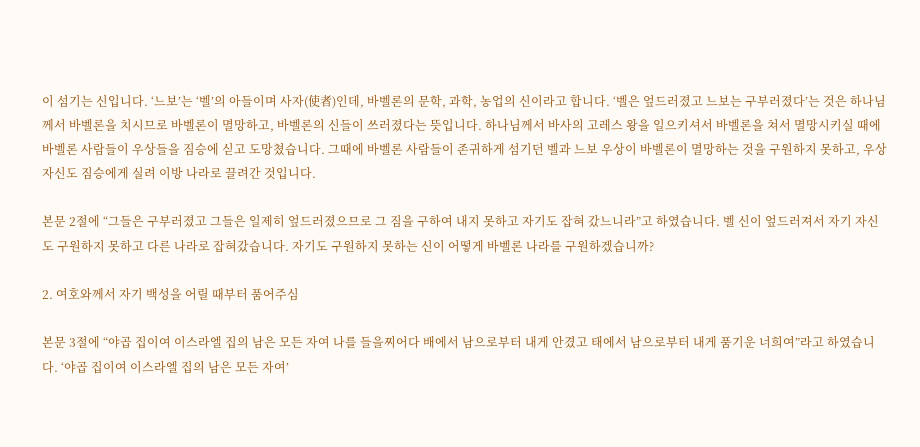이 섬기는 신입니다. ‘느보’는 ‘벨’의 아들이며 사자(使者)인데, 바벨론의 문학, 과학, 농업의 신이라고 합니다. ‘벨은 엎드러졌고 느보는 구부러졌다’는 것은 하나님께서 바벨론을 치시므로 바벨론이 멸망하고, 바벨론의 신들이 쓰러졌다는 뜻입니다. 하나님께서 바사의 고레스 왕을 일으키셔서 바벨론을 쳐서 멸망시키실 때에 바벨론 사람들이 우상들을 짐승에 싣고 도망쳤습니다. 그때에 바벨론 사람들이 존귀하게 섬기던 벨과 느보 우상이 바벨론이 멸망하는 것을 구원하지 못하고, 우상 자신도 짐승에게 실려 이방 나라로 끌려간 것입니다.

본문 2절에 “그들은 구부러졌고 그들은 일제히 엎드러졌으므로 그 짐을 구하여 내지 못하고 자기도 잡혀 갔느니라”고 하였습니다. 벨 신이 엎드러져서 자기 자신도 구원하지 못하고 다른 나라로 잡혀갔습니다. 자기도 구원하지 못하는 신이 어떻게 바벨론 나라를 구원하겠습니까?

2. 여호와께서 자기 백성을 어릴 때부터 품어주심

본문 3절에 “야곱 집이여 이스라엘 집의 남은 모든 자여 나를 들을찌어다 배에서 남으로부터 내게 안겼고 태에서 남으로부터 내게 품기운 너희여”라고 하였습니다. ‘야곱 집이여 이스라엘 집의 남은 모든 자여’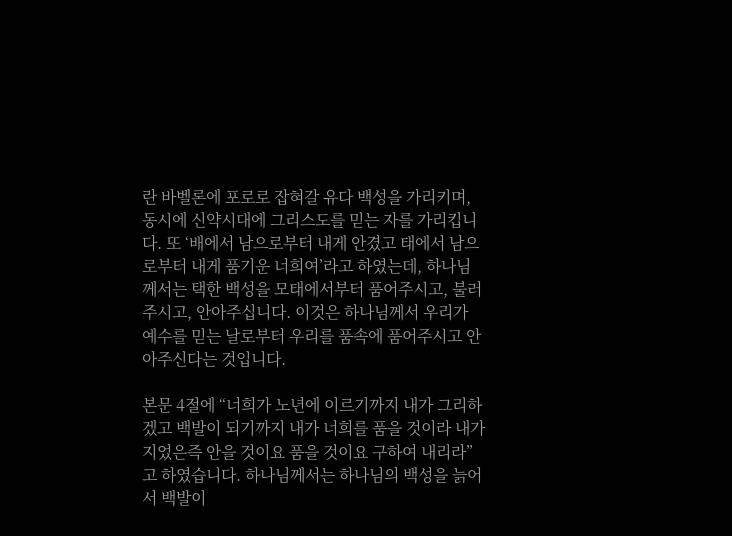란 바벨론에 포로로 잡혀갈 유다 백성을 가리키며, 동시에 신약시대에 그리스도를 믿는 자를 가리킵니다. 또 ‘배에서 남으로부터 내게 안겼고 태에서 남으로부터 내게 품기운 너희여’라고 하였는데, 하나님께서는 택한 백성을 모태에서부터 품어주시고, 불러주시고, 안아주십니다. 이것은 하나님께서 우리가 예수를 믿는 날로부터 우리를 품속에 품어주시고 안아주신다는 것입니다.

본문 4절에 “너희가 노년에 이르기까지 내가 그리하겠고 백발이 되기까지 내가 너희를 품을 것이라 내가 지었은즉 안을 것이요 품을 것이요 구하여 내리라”고 하였습니다. 하나님께서는 하나님의 백성을 늙어서 백발이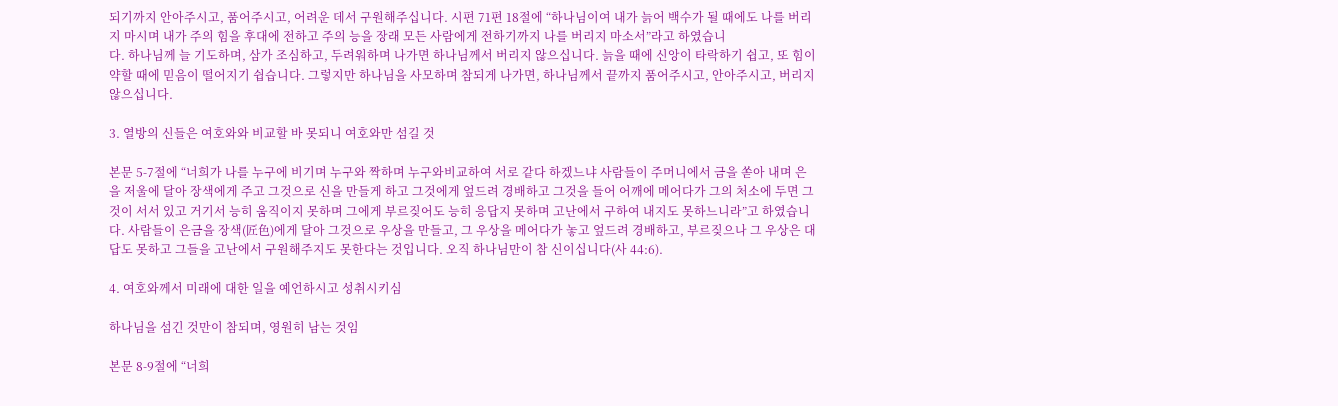되기까지 안아주시고, 품어주시고, 어려운 데서 구원해주십니다. 시편 71편 18절에 “하나님이여 내가 늙어 백수가 될 때에도 나를 버리지 마시며 내가 주의 힘을 후대에 전하고 주의 능을 장래 모든 사람에게 전하기까지 나를 버리지 마소서”라고 하였습니
다. 하나님께 늘 기도하며, 삼가 조심하고, 두려워하며 나가면 하나님께서 버리지 않으십니다. 늙을 때에 신앙이 타락하기 쉽고, 또 힘이 약할 때에 믿음이 떨어지기 쉽습니다. 그렇지만 하나님을 사모하며 참되게 나가면, 하나님께서 끝까지 품어주시고, 안아주시고, 버리지 않으십니다.

3. 열방의 신들은 여호와와 비교할 바 못되니 여호와만 섬길 것

본문 5-7절에 “너희가 나를 누구에 비기며 누구와 짝하며 누구와비교하여 서로 같다 하겠느냐 사람들이 주머니에서 금을 쏟아 내며 은을 저울에 달아 장색에게 주고 그것으로 신을 만들게 하고 그것에게 엎드려 경배하고 그것을 들어 어깨에 메어다가 그의 처소에 두면 그것이 서서 있고 거기서 능히 움직이지 못하며 그에게 부르짖어도 능히 응답지 못하며 고난에서 구하여 내지도 못하느니라”고 하였습니다. 사람들이 은금을 장색(匠色)에게 달아 그것으로 우상을 만들고, 그 우상을 메어다가 놓고 엎드려 경배하고, 부르짖으나 그 우상은 대답도 못하고 그들을 고난에서 구원해주지도 못한다는 것입니다. 오직 하나님만이 참 신이십니다(사 44:6).

4. 여호와께서 미래에 대한 일을 예언하시고 성취시키심

하나님을 섬긴 것만이 참되며, 영원히 남는 것임

본문 8-9절에 “너희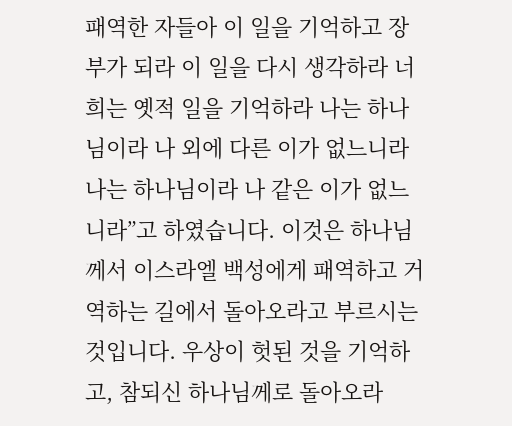패역한 자들아 이 일을 기억하고 장부가 되라 이 일을 다시 생각하라 너희는 옛적 일을 기억하라 나는 하나님이라 나 외에 다른 이가 없느니라 나는 하나님이라 나 같은 이가 없느니라”고 하였습니다. 이것은 하나님께서 이스라엘 백성에게 패역하고 거역하는 길에서 돌아오라고 부르시는 것입니다. 우상이 헛된 것을 기억하고, 참되신 하나님께로 돌아오라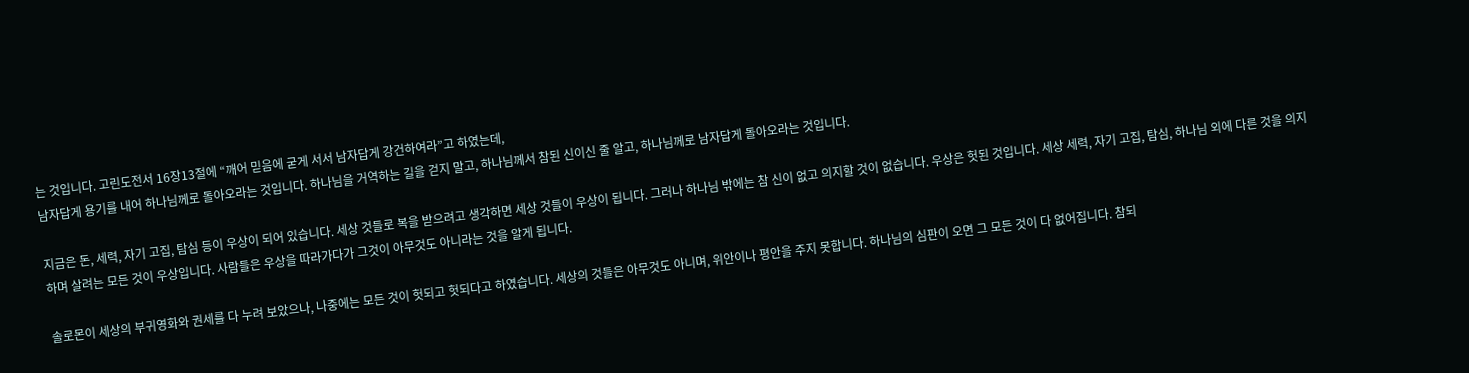는 것입니다. 고린도전서 16장13절에 “깨어 믿음에 굳게 서서 남자답게 강건하여라”고 하였는데,
남자답게 용기를 내어 하나님께로 돌아오라는 것입니다. 하나님을 거역하는 길을 걷지 말고, 하나님께서 참된 신이신 줄 알고, 하나님께로 남자답게 돌아오라는 것입니다.

지금은 돈, 세력, 자기 고집, 탐심 등이 우상이 되어 있습니다. 세상 것들로 복을 받으려고 생각하면 세상 것들이 우상이 됩니다. 그러나 하나님 밖에는 참 신이 없고 의지할 것이 없습니다. 우상은 헛된 것입니다. 세상 세력, 자기 고집, 탐심, 하나님 외에 다른 것을 의지하며 살려는 모든 것이 우상입니다. 사람들은 우상을 따라가다가 그것이 아무것도 아니라는 것을 알게 됩니다.

솔로몬이 세상의 부귀영화와 권세를 다 누려 보았으나, 나중에는 모든 것이 헛되고 헛되다고 하였습니다. 세상의 것들은 아무것도 아니며, 위안이나 평안을 주지 못합니다. 하나님의 심판이 오면 그 모든 것이 다 없어집니다. 참되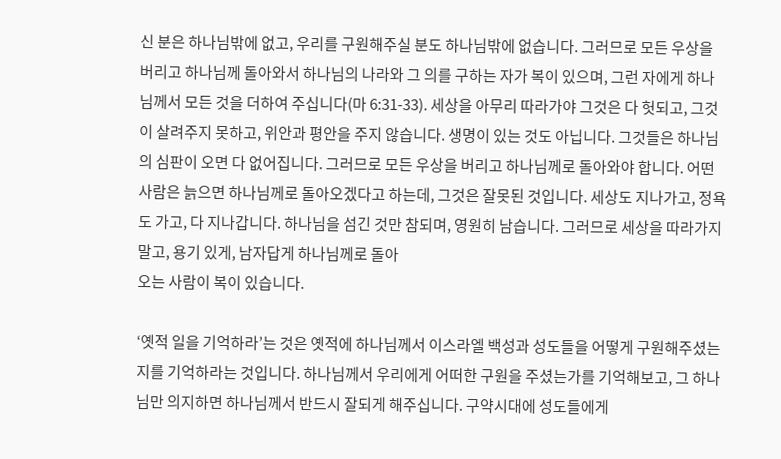신 분은 하나님밖에 없고, 우리를 구원해주실 분도 하나님밖에 없습니다. 그러므로 모든 우상을 버리고 하나님께 돌아와서 하나님의 나라와 그 의를 구하는 자가 복이 있으며, 그런 자에게 하나님께서 모든 것을 더하여 주십니다(마 6:31-33). 세상을 아무리 따라가야 그것은 다 헛되고, 그것이 살려주지 못하고, 위안과 평안을 주지 않습니다. 생명이 있는 것도 아닙니다. 그것들은 하나님의 심판이 오면 다 없어집니다. 그러므로 모든 우상을 버리고 하나님께로 돌아와야 합니다. 어떤 사람은 늙으면 하나님께로 돌아오겠다고 하는데, 그것은 잘못된 것입니다. 세상도 지나가고, 정욕도 가고, 다 지나갑니다. 하나님을 섬긴 것만 참되며, 영원히 남습니다. 그러므로 세상을 따라가지 말고, 용기 있게, 남자답게 하나님께로 돌아
오는 사람이 복이 있습니다.

‘옛적 일을 기억하라’는 것은 옛적에 하나님께서 이스라엘 백성과 성도들을 어떻게 구원해주셨는지를 기억하라는 것입니다. 하나님께서 우리에게 어떠한 구원을 주셨는가를 기억해보고, 그 하나님만 의지하면 하나님께서 반드시 잘되게 해주십니다. 구약시대에 성도들에게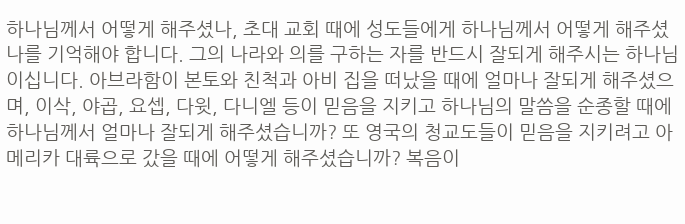하나님께서 어떻게 해주셨나, 초대 교회 때에 성도들에게 하나님께서 어떻게 해주셨나를 기억해야 합니다. 그의 나라와 의를 구하는 자를 반드시 잘되게 해주시는 하나님이십니다. 아브라함이 본토와 친척과 아비 집을 떠났을 때에 얼마나 잘되게 해주셨으며, 이삭, 야곱, 요셉, 다윗, 다니엘 등이 믿음을 지키고 하나님의 말씀을 순종할 때에 하나님께서 얼마나 잘되게 해주셨습니까? 또 영국의 청교도들이 믿음을 지키려고 아메리카 대륙으로 갔을 때에 어떻게 해주셨습니까? 복음이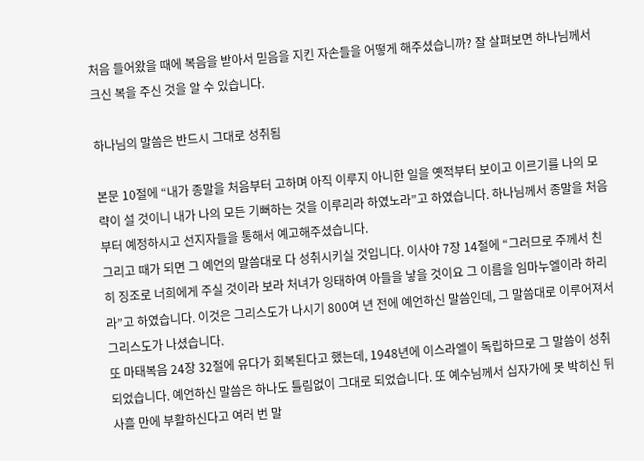처음 들어왔을 때에 복음을 받아서 믿음을 지킨 자손들을 어떻게 해주셨습니까? 잘 살펴보면 하나님께서 크신 복을 주신 것을 알 수 있습니다.

하나님의 말씀은 반드시 그대로 성취됨

본문 10절에 “내가 종말을 처음부터 고하며 아직 이루지 아니한 일을 옛적부터 보이고 이르기를 나의 모략이 설 것이니 내가 나의 모든 기뻐하는 것을 이루리라 하였노라”고 하였습니다. 하나님께서 종말을 처음부터 예정하시고 선지자들을 통해서 예고해주셨습니다.
그리고 때가 되면 그 예언의 말씀대로 다 성취시키실 것입니다. 이사야 7장 14절에 “그러므로 주께서 친히 징조로 너희에게 주실 것이라 보라 처녀가 잉태하여 아들을 낳을 것이요 그 이름을 임마누엘이라 하리라”고 하였습니다. 이것은 그리스도가 나시기 800여 년 전에 예언하신 말씀인데, 그 말씀대로 이루어져서 그리스도가 나셨습니다.
또 마태복음 24장 32절에 유다가 회복된다고 했는데, 1948년에 이스라엘이 독립하므로 그 말씀이 성취되었습니다. 예언하신 말씀은 하나도 틀림없이 그대로 되었습니다. 또 예수님께서 십자가에 못 박히신 뒤 사흘 만에 부활하신다고 여러 번 말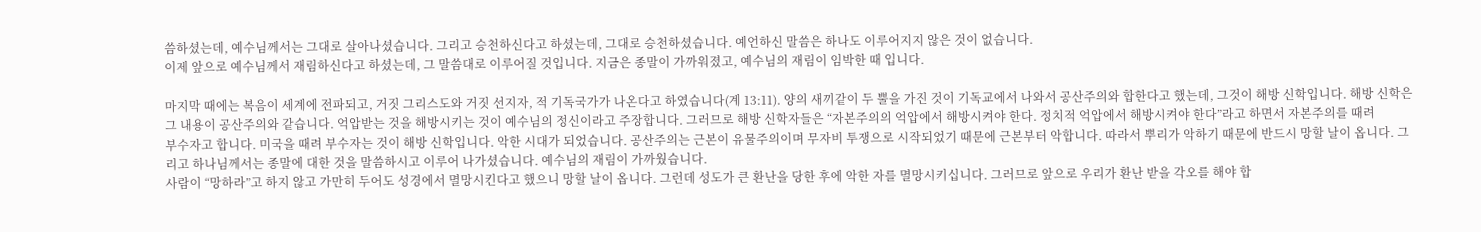씀하셨는데, 예수님께서는 그대로 살아나셨습니다. 그리고 승천하신다고 하셨는데, 그대로 승천하셨습니다. 예언하신 말씀은 하나도 이루어지지 않은 것이 없습니다.
이제 앞으로 예수님께서 재림하신다고 하셨는데, 그 말씀대로 이루어질 것입니다. 지금은 종말이 가까워졌고, 예수님의 재림이 임박한 때 입니다.

마지막 때에는 복음이 세계에 전파되고, 거짓 그리스도와 거짓 선지자, 적 기독국가가 나온다고 하였습니다(계 13:11). 양의 새끼같이 두 뿔을 가진 것이 기독교에서 나와서 공산주의와 합한다고 했는데, 그것이 해방 신학입니다. 해방 신학은 그 내용이 공산주의와 같습니다. 억압받는 것을 해방시키는 것이 예수님의 정신이라고 주장합니다. 그러므로 해방 신학자들은 “자본주의의 억압에서 해방시켜야 한다. 정치적 억압에서 해방시켜야 한다”라고 하면서 자본주의를 때려
부수자고 합니다. 미국을 때려 부수자는 것이 해방 신학입니다. 악한 시대가 되었습니다. 공산주의는 근본이 유물주의이며 무자비 투쟁으로 시작되었기 때문에 근본부터 악합니다. 따라서 뿌리가 악하기 때문에 반드시 망할 날이 옵니다. 그리고 하나님께서는 종말에 대한 것을 말씀하시고 이루어 나가셨습니다. 예수님의 재림이 가까웠습니다.
사람이 “망하라”고 하지 않고 가만히 두어도 성경에서 멸망시킨다고 했으니 망할 날이 옵니다. 그런데 성도가 큰 환난을 당한 후에 악한 자를 멸망시키십니다. 그러므로 앞으로 우리가 환난 받을 각오를 해야 합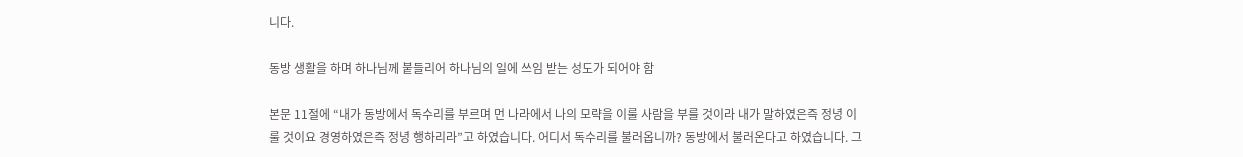니다.

동방 생활을 하며 하나님께 붙들리어 하나님의 일에 쓰임 받는 성도가 되어야 함

본문 11절에 “내가 동방에서 독수리를 부르며 먼 나라에서 나의 모략을 이룰 사람을 부를 것이라 내가 말하였은즉 정녕 이룰 것이요 경영하였은즉 정녕 행하리라”고 하였습니다. 어디서 독수리를 불러옵니까? 동방에서 불러온다고 하였습니다. 그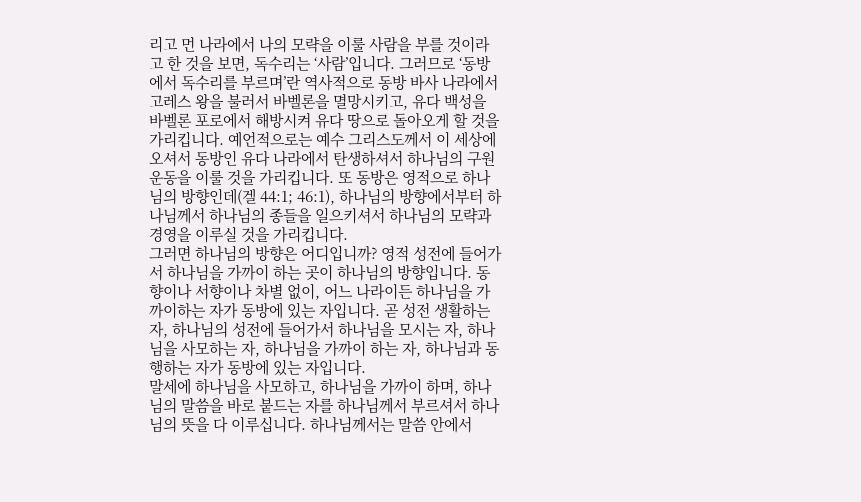리고 먼 나라에서 나의 모략을 이룰 사람을 부를 것이라고 한 것을 보면, 독수리는 ‘사람’입니다. 그러므로 ‘동방에서 독수리를 부르며’란 역사적으로 동방 바사 나라에서 고레스 왕을 불러서 바벨론을 멸망시키고, 유다 백성을 바벨론 포로에서 해방시켜 유다 땅으로 돌아오게 할 것을 가리킵니다. 예언적으로는 예수 그리스도께서 이 세상에 오셔서 동방인 유다 나라에서 탄생하셔서 하나님의 구원 운동을 이룰 것을 가리킵니다. 또 동방은 영적으로 하나님의 방향인데(겔 44:1; 46:1), 하나님의 방향에서부터 하나님께서 하나님의 종들을 일으키셔서 하나님의 모략과 경영을 이루실 것을 가리킵니다.
그러면 하나님의 방향은 어디입니까? 영적 성전에 들어가서 하나님을 가까이 하는 곳이 하나님의 방향입니다. 동향이나 서향이나 차별 없이, 어느 나라이든 하나님을 가까이하는 자가 동방에 있는 자입니다. 곧 성전 생활하는 자, 하나님의 성전에 들어가서 하나님을 모시는 자, 하나님을 사모하는 자, 하나님을 가까이 하는 자, 하나님과 동행하는 자가 동방에 있는 자입니다.
말세에 하나님을 사모하고, 하나님을 가까이 하며, 하나님의 말씀을 바로 붙드는 자를 하나님께서 부르셔서 하나님의 뜻을 다 이루십니다. 하나님께서는 말씀 안에서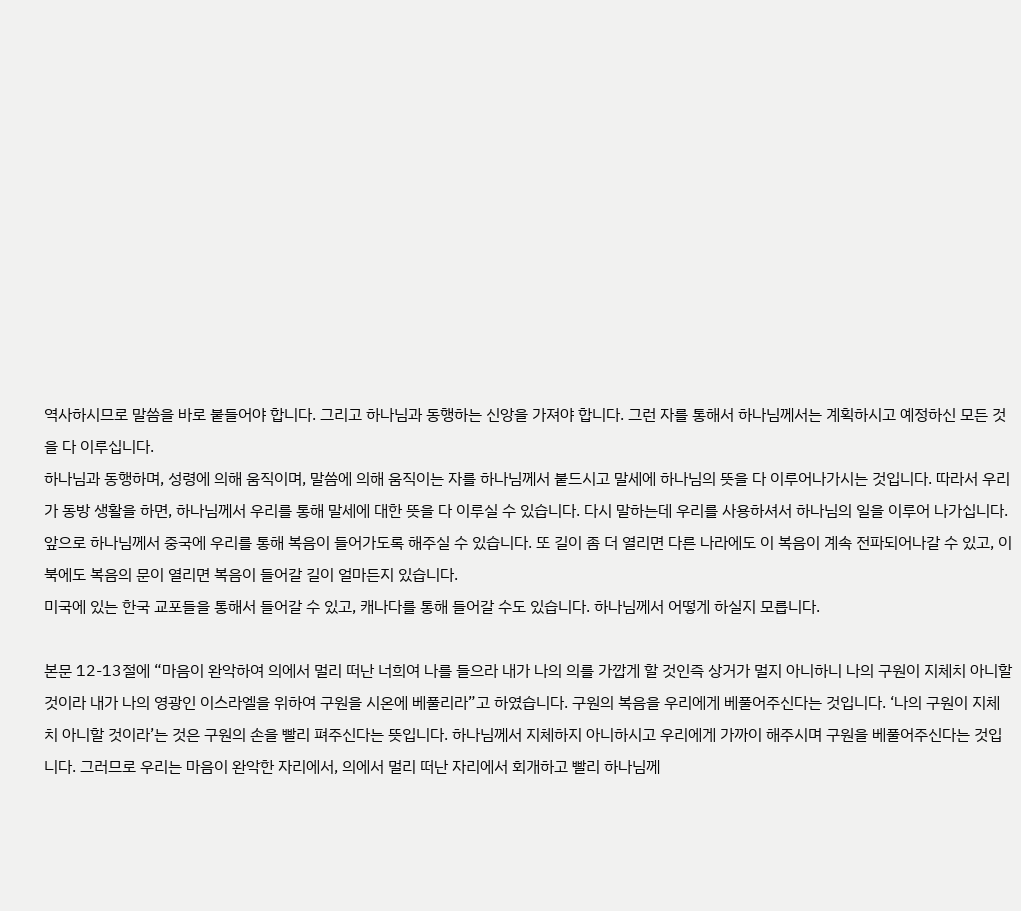역사하시므로 말씀을 바로 붙들어야 합니다. 그리고 하나님과 동행하는 신앙을 가져야 합니다. 그런 자를 통해서 하나님께서는 계획하시고 예정하신 모든 것을 다 이루십니다.
하나님과 동행하며, 성령에 의해 움직이며, 말씀에 의해 움직이는 자를 하나님께서 붙드시고 말세에 하나님의 뜻을 다 이루어나가시는 것입니다. 따라서 우리가 동방 생활을 하면, 하나님께서 우리를 통해 말세에 대한 뜻을 다 이루실 수 있습니다. 다시 말하는데 우리를 사용하셔서 하나님의 일을 이루어 나가십니다. 앞으로 하나님께서 중국에 우리를 통해 복음이 들어가도록 해주실 수 있습니다. 또 길이 좀 더 열리면 다른 나라에도 이 복음이 계속 전파되어나갈 수 있고, 이
북에도 복음의 문이 열리면 복음이 들어갈 길이 얼마든지 있습니다.
미국에 있는 한국 교포들을 통해서 들어갈 수 있고, 캐나다를 통해 들어갈 수도 있습니다. 하나님께서 어떻게 하실지 모릅니다.

본문 12-13절에 “마음이 완악하여 의에서 멀리 떠난 너희여 나를 들으라 내가 나의 의를 가깝게 할 것인즉 상거가 멀지 아니하니 나의 구원이 지체치 아니할 것이라 내가 나의 영광인 이스라엘을 위하여 구원을 시온에 베풀리라”고 하였습니다. 구원의 복음을 우리에게 베풀어주신다는 것입니다. ‘나의 구원이 지체치 아니할 것이라’는 것은 구원의 손을 빨리 펴주신다는 뜻입니다. 하나님께서 지체하지 아니하시고 우리에게 가까이 해주시며 구원을 베풀어주신다는 것입니다. 그러므로 우리는 마음이 완악한 자리에서, 의에서 멀리 떠난 자리에서 회개하고 빨리 하나님께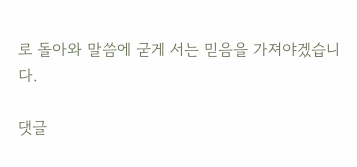로 돌아와 말씀에 굳게 서는 믿음을 가져야겠습니다.

댓글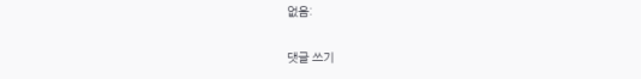없음:

댓글 쓰기